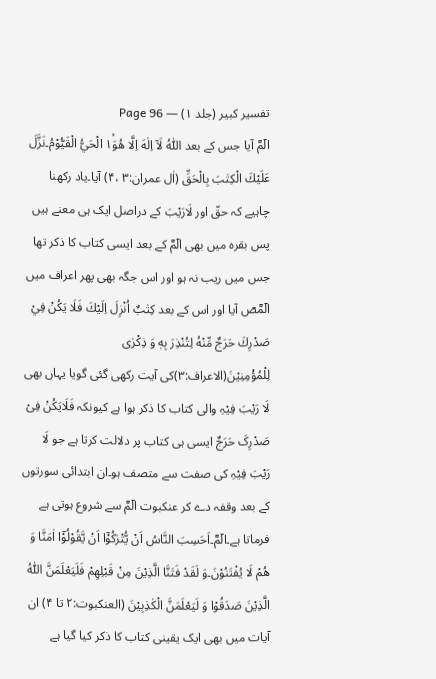تفسیر کبیر (جلد ۱) — Page 96
الٓمّٓ آیا جس کے بعد اللّٰهُ لَاۤ اِلٰهَ اِلَّا هُوَ١ۙ الْحَيُّ الْقَيُّوْمُ۔نَزَّلَ عَلَيْكَ الْكِتٰبَ بِالْحَقِّ (اٰل عمران:۳ ،۴) آیا۔یاد رکھنا چاہیے کہ حقّ اور لَارَیْبَ کے دراصل ایک ہی معنے ہیں پس بقرہ میں بھی الٓمّٓ کے بعد ایسی کتاب کا ذکر تھا جس میں ریب نہ ہو اور اس جگہ بھی پھر اعراف میں الٓمّٓصٓ آیا اور اس کے بعد كِتٰبٌ اُنْزِلَ اِلَيْكَ فَلَا يَكُنْ فِيْ صَدْرِكَ حَرَجٌ مِّنْهُ لِتُنْذِرَ بِهٖ وَ ذِكْرٰى لِلْمُؤْمِنِيْنَ(الاعراف:۳)کی آیت رکھی گئی گویا یہاں بھی لَا رَیْبَ فِیْہِ والی کتاب کا ذکر ہوا ہے کیونکہ فَلَایَکُنْ فِیْ صَدْرِکَ حَرَجٌ ایسی ہی کتاب پر دلالت کرتا ہے جو لَا رَیْبَ فِیْہِ کی صفت سے متصف ہو۔ان ابتدائی سورتوں کے بعد وقفہ دے کر عنکبوت الٓمّٓ سے شروع ہوتی ہے فرماتا ہے۔الٓمّٓ۔اَحَسِبَ النَّاسُ اَنْ يُّتْرَكُوْۤا اَنْ يَّقُوْلُوْۤا اٰمَنَّا وَ هُمْ لَا يُفْتَنُوْنَ۔وَ لَقَدْ فَتَنَّا الَّذِيْنَ مِنْ قَبْلِهِمْ فَلَيَعْلَمَنَّ اللّٰهُ الَّذِيْنَ صَدَقُوْا وَ لَيَعْلَمَنَّ الْكٰذِبِيْنَ (العنکبوت:۲ تا ۴) ان آیات میں بھی ایک یقینی کتاب کا ذکر کیا گیا ہے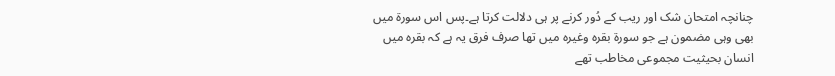چنانچہ امتحان شک اور ریب کے دُور کرنے پر ہی دلالت کرتا ہے۔پس اس سورۃ میں بھی وہی مضمون ہے جو سورۃ بقرہ وغیرہ میں تھا صرف فرق یہ ہے کہ بقرہ میں انسان بحیثیت مجموعی مخاطب تھے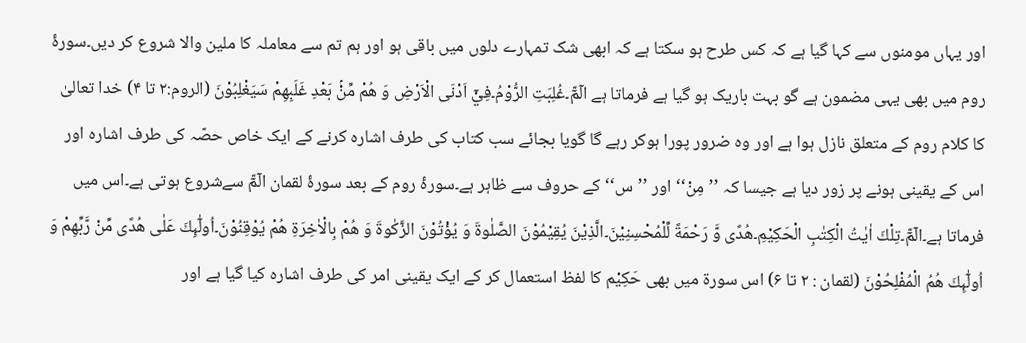اور یہاں مومنوں سے کہا گیا ہے کہ کس طرح ہو سکتا ہے کہ ابھی شک تمہارے دلوں میں باقی ہو اور ہم تم سے معاملہ کا ملین والا شروع کر دیں۔سورۂ روم میں بھی یہی مضمون ہے گو بہت باریک ہو گیا ہے فرماتا ہے الٓمّٓ۔غُلِبَتِ الرُّوْمُ۔فِيْۤ اَدْنَى الْاَرْضِ وَ هُمْ مِّنْۢ بَعْدِ غَلَبِهِمْ سَيَغْلِبُوْنَ (الروم:۲ تا ۴) خدا تعالیٰ کا کلام روم کے متعلق نازل ہوا ہے اور وہ ضرور پورا ہوکر رہے گا گویا بجائے سب کتاب کی طرف اشارہ کرنے کے ایک خاص حصّہ کی طرف اشارہ اور اس کے یقینی ہونے پر زور دیا ہے جیسا کہ ’’مِنْ‘‘ اور ’’س‘‘ کے حروف سے ظاہر ہے۔سورۂ روم کے بعد سورۂ لقمان الٓمّٓ سےشروع ہوتی ہے۔اس میں فرماتا ہے۔الٓمّٓ۔تِلْكَ اٰيٰتُ الْكِتٰبِ الْحَكِيْمِ۔هُدًى وَّ رَحْمَةً لِّلْمُحْسِنِيْنَ۔الَّذِيْنَ يُقِيْمُوْنَ الصَّلٰوةَ وَ يُؤْتُوْنَ الزَّكٰوةَ وَ هُمْ بِالْاٰخِرَةِ هُمْ يُوْقِنُوْنَ۔اُولٰٓىِٕكَ عَلٰى هُدًى مِّنْ رَّبِّهِمْ وَ اُولٰٓىِٕكَ هُمُ الْمُفْلِحُوْنَ (لقمان : ۲ تا ۶) اس سورۃ میں بھی حَکِیْم کا لفظ استعمال کر کے ایک یقینی امر کی طرف اشارہ کیا گیا ہے اور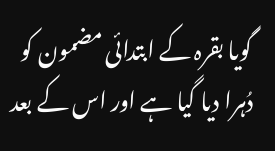گویا بقرہ کے ابتدائی مضمون کو دُہرا دیا گیا ہے اور اس کے بعد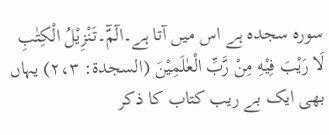سورہ سجدہ ہے اس میں آتا ہے۔الٓمّٓ۔تَنْزِيْلُ الْكِتٰبِ لَا رَيْبَ فِيْهِ مِنْ رَّبِّ الْعٰلَمِيْنَ (السجدۃ: ۲،۳) یہاں بھی ایک بے ریب کتاب کا ذکر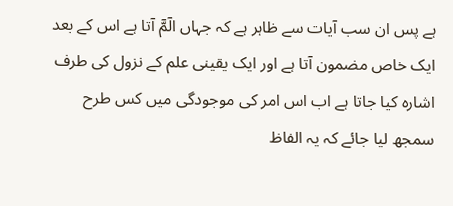ہے پس ان سب آیات سے ظاہر ہے کہ جہاں الٓمّٓ آتا ہے اس کے بعد ایک خاص مضمون آتا ہے اور ایک یقینی علم کے نزول کی طرف اشارہ کیا جاتا ہے اب اس امر کی موجودگی میں کس طرح سمجھ لیا جائے کہ یہ الفاظ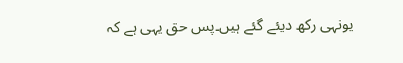یونہی رکھ دیئے گئے ہیں۔پس حق یہی ہے کہ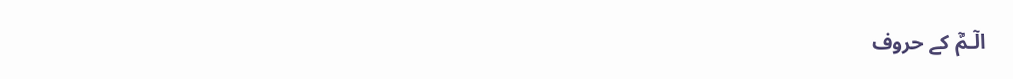الٓـمّٓ کے حروف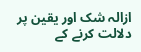ازالہ شک اور یقین پر دلالت کرنے کے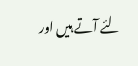لئے آتے ہیں اور